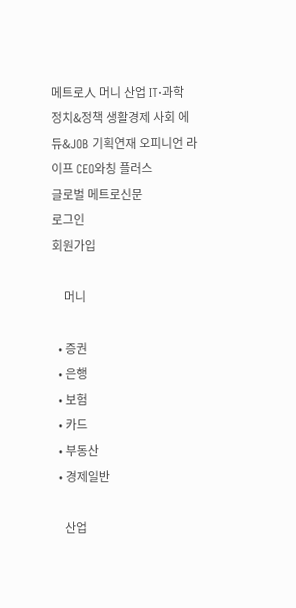메트로人 머니 산업 IT·과학 정치&정책 생활경제 사회 에듀&JOB 기획연재 오피니언 라이프 CEO와칭 플러스
글로벌 메트로신문
로그인
회원가입

    머니

  • 증권
  • 은행
  • 보험
  • 카드
  • 부동산
  • 경제일반

    산업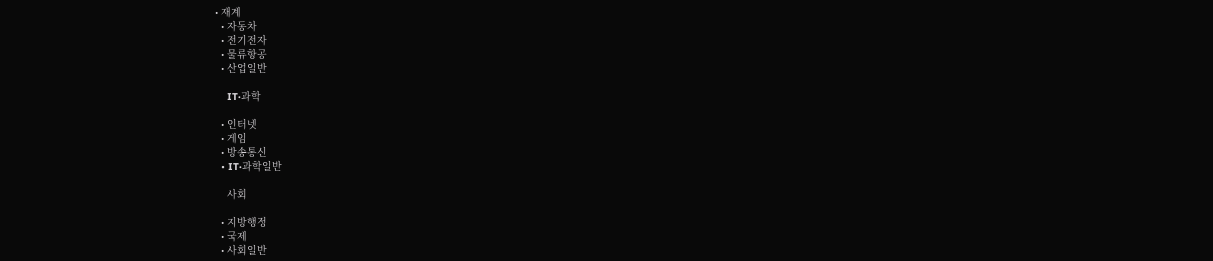• 재계
  • 자동차
  • 전기전자
  • 물류항공
  • 산업일반

    IT·과학

  • 인터넷
  • 게임
  • 방송통신
  • IT·과학일반

    사회

  • 지방행정
  • 국제
  • 사회일반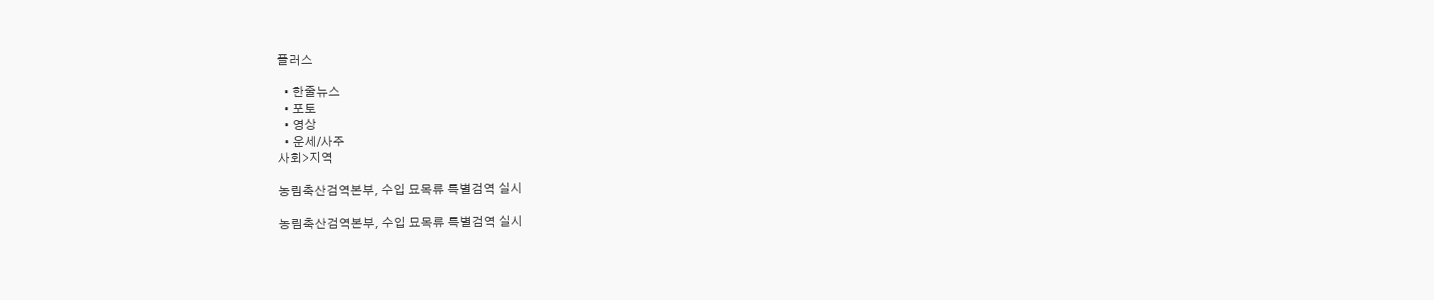플러스

  • 한줄뉴스
  • 포토
  • 영상
  • 운세/사주
사회>지역

농림축산검역본부, 수입 묘목류 특별검역 실시

농림축산검역본부, 수입 묘목류 특별검역 실시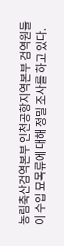농림축산검역본부 인천공항지역본부 검역원들이 수입 묘목류에 대해 정밀 조사를 하고 있다.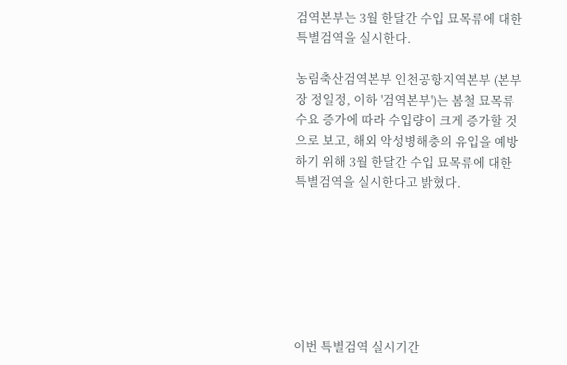검역본부는 3월 한달간 수입 묘목류에 대한 특별검역을 실시한다.

농림축산검역본부 인천공항지역본부 (본부장 정일정, 이하 '검역본부')는 봄철 묘목류 수요 증가에 따라 수입량이 크게 증가할 것으로 보고, 해외 악성병해충의 유입을 예방하기 위해 3월 한달간 수입 묘목류에 대한 특별검역을 실시한다고 밝혔다.







이번 특별검역 실시기간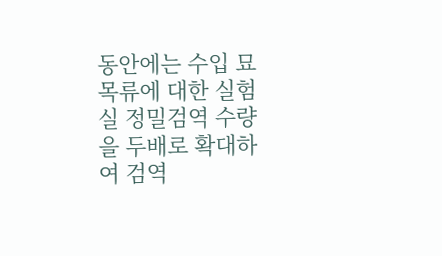동안에는 수입 묘목류에 대한 실험실 정밀검역 수량을 두배로 확대하여 검역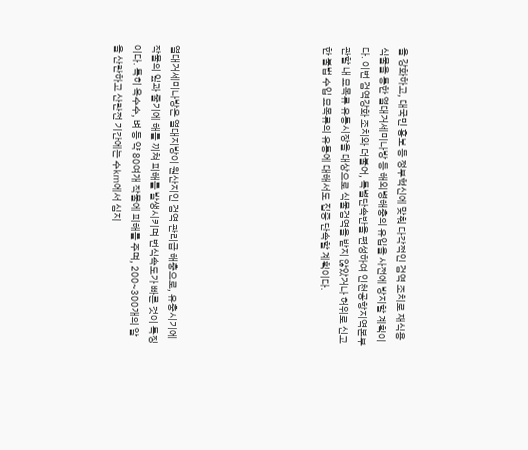을 강화하고, 대국민 홍보 등 정부혁신에 맞춰 다각적인 검역 조치로 재식용 식물을 통한 열대거세미나방 등 해외병해충의 유입을 사전에 방지할 계획이다. 이번 검역강화 조치와 더불어, 특별단속반을 편성하여 인천공항지역본부 관할 내 묘목류 유통시장을 대상으로 식물검역을 받지 않았거나 허위로 신고한 불법 수입 묘목류의 유통에 대해서도 집중 단속할 계획이다.







열대거세미나방은 열대지방이 원산지인 검역 관리급 해충으로, 유충시기에 작물의 잎과 줄기에 해를 끼쳐 피해를 발생시키며 번식속도가 빠른 것이 특징이다. 특히 옥수수, 벼 등 약 80여개 작물에 피해를 주며, 200~300개의 알을 산란하고 산란전 기간에는 수㎞에서 심지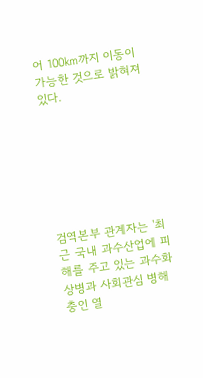어 100㎞까지 이동이 가능한 것으로 밝혀져 있다.







검역본부 관계자는 '최근 국내 과수산업에 피해를 주고 있는 과수화상병과 사회관심 병해충인 열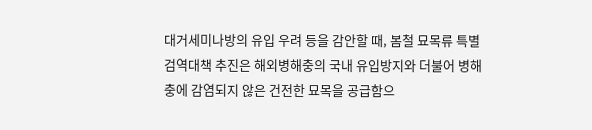대거세미나방의 유입 우려 등을 감안할 때, 봄철 묘목류 특별검역대책 추진은 해외병해충의 국내 유입방지와 더불어 병해충에 감염되지 않은 건전한 묘목을 공급함으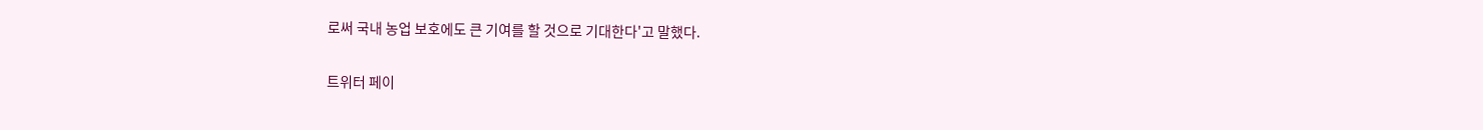로써 국내 농업 보호에도 큰 기여를 할 것으로 기대한다'고 말했다.

트위터 페이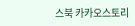스북 카카오스토리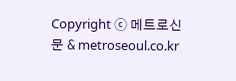Copyright ⓒ 메트로신문 & metroseoul.co.kr